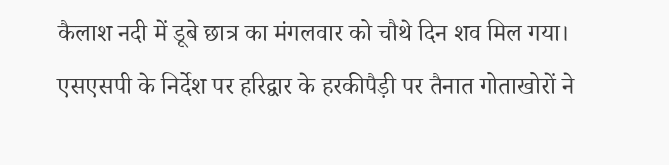कैलाश नदी में डूबे छात्र का मंगलवार को चौथे दिन शव मिल गया। एसएसपी के निर्देश पर हरिद्वार के हरकीपैड़ी पर तैनात गोताखोरों ने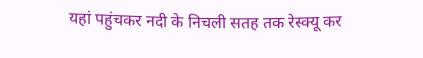यहां पहुंचकर नदी के निचली सतह तक रेस्क्यू कर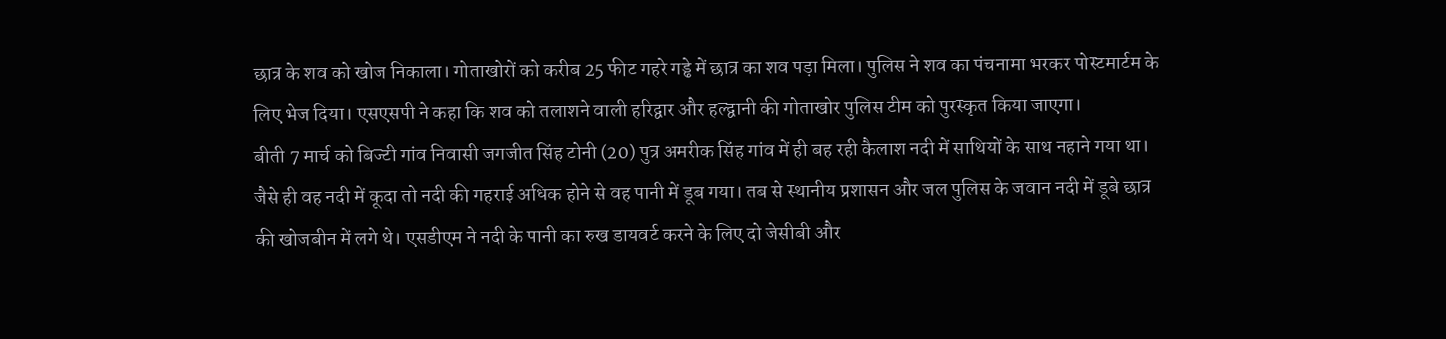छात्र के शव को खोज निकाला। गोताखोरों को करीब 25 फीट गहरे गड्ढे में छात्र का शव पड़ा मिला। पुलिस ने शव का पंचनामा भरकर पोस्टमार्टम के लिए भेज दिया। एसएसपी ने कहा कि शव को तलाशने वाली हरिद्वार और हल्द्वानी की गोताखोर पुलिस टीम को पुरस्कृत किया जाएगा।
बीती 7 मार्च को बिज्टी गांव निवासी जगजीत सिंह टोनी (20) पुत्र अमरीक सिंह गांव में ही बह रही कैलाश नदी में साथियों के साथ नहाने गया था। जैसे ही वह नदी में कूदा तो नदी की गहराई अधिक होने से वह पानी में डूब गया। तब से स्थानीय प्रशासन और जल पुलिस के जवान नदी में डूबे छात्र की खोजबीन में लगे थे। एसडीएम ने नदी के पानी का रुख डायवर्ट करने के लिए दो जेसीबी और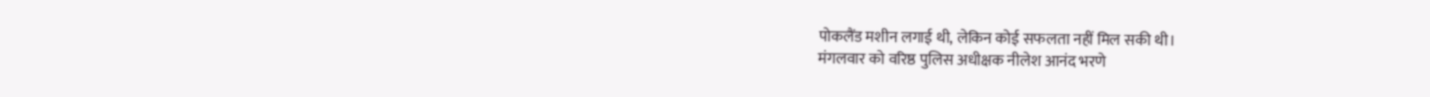पोकलैंड मशीन लगाई थी, लेकिन कोई सफलता नहीं मिल सकी थी।
मंगलवार को वरिष्ठ पुलिस अधीक्षक नीलेश आनंद भरणे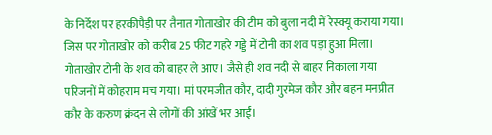के निर्देश पर हरकीपैड़ी पर तैनात गोताखोर की टीम को बुला नदी में रेस्क्यू कराया गया। जिस पर गोताखोर को करीब 25 फीट गहरे गड्डे में टोनी का शव पड़ा हुआ मिला। गोताखोर टोनी के शव को बाहर ले आए। जैसे ही शव नदी से बाहर निकाला गया परिजनों में कोहराम मच गया। मां परमजीत कौर, दादी गुरमेज कौर और बहन मनप्रीत कौर के करुण क्रंदन से लोगों की आंखें भर आईं।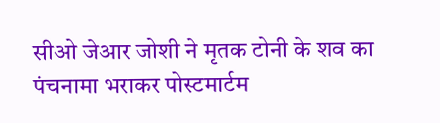सीओ जेआर जोशी ने मृतक टोनी के शव का पंचनामा भराकर पोस्टमार्टम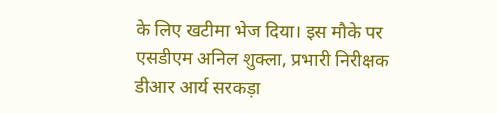के लिए खटीमा भेज दिया। इस मौके पर एसडीएम अनिल शुक्ला, प्रभारी निरीक्षक डीआर आर्य सरकड़ा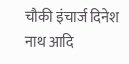चौकी इंचार्ज दिनेश नाथ आदि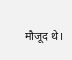मौजूद थे।